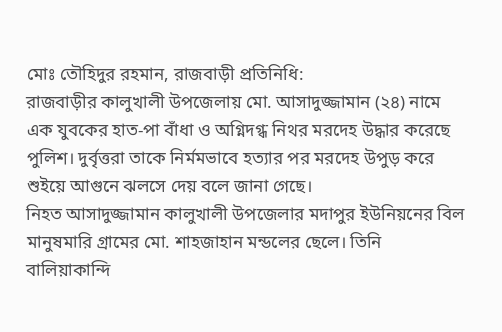মোঃ তৌহিদুর রহমান, রাজবাড়ী প্রতিনিধি:
রাজবাড়ীর কালুখালী উপজেলায় মো. আসাদুজ্জামান (২৪) নামে এক যুবকের হাত-পা বাঁধা ও অগ্নিদগ্ধ নিথর মরদেহ উদ্ধার করেছে পুলিশ। দুর্বৃত্তরা তাকে নির্মমভাবে হত্যার পর মরদেহ উপুড় করে শুইয়ে আগুনে ঝলসে দেয় বলে জানা গেছে।
নিহত আসাদুজ্জামান কালুখালী উপজেলার মদাপুর ইউনিয়নের বিল মানুষমারি গ্রামের মো. শাহজাহান মন্ডলের ছেলে। তিনি বালিয়াকান্দি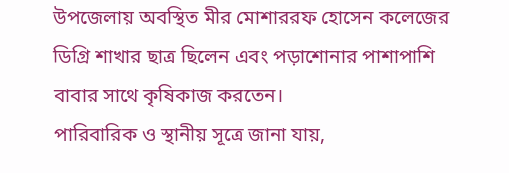উপজেলায় অবস্থিত মীর মোশাররফ হোসেন কলেজের ডিগ্রি শাখার ছাত্র ছিলেন এবং পড়াশোনার পাশাপাশি বাবার সাথে কৃষিকাজ করতেন।
পারিবারিক ও স্থানীয় সূত্রে জানা যায়,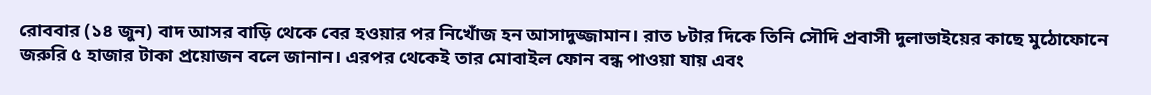রোববার (১৪ জুন) বাদ আসর বাড়ি থেকে বের হওয়ার পর নিখোঁজ হন আসাদুজ্জামান। রাত ৮টার দিকে তিনি সৌদি প্রবাসী দুলাভাইয়ের কাছে মুঠোফোনে জরুরি ৫ হাজার টাকা প্রয়োজন বলে জানান। এরপর থেকেই তার মোবাইল ফোন বন্ধ পাওয়া যায় এবং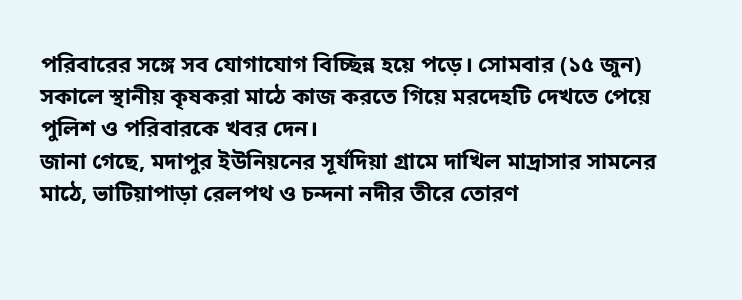পরিবারের সঙ্গে সব যোগাযোগ বিচ্ছিন্ন হয়ে পড়ে। সোমবার (১৫ জুন) সকালে স্থানীয় কৃষকরা মাঠে কাজ করতে গিয়ে মরদেহটি দেখতে পেয়ে পুলিশ ও পরিবারকে খবর দেন।
জানা গেছে, মদাপুর ইউনিয়নের সূর্যদিয়া গ্রামে দাখিল মাদ্রাসার সামনের মাঠে, ভাটিয়াপাড়া রেলপথ ও চন্দনা নদীর তীরে তোরণ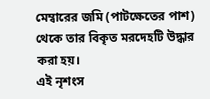মেম্বারের জমি (পাটক্ষেতের পাশ) থেকে তার বিকৃত মরদেহটি উদ্ধার করা হয়।
এই নৃশংস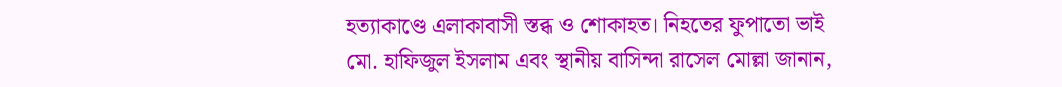হত্যাকাণ্ডে এলাকাবাসী স্তব্ধ ও শোকাহত। নিহতের ফুপাতো ভাই মো. হাফিজুল ইসলাম এবং স্থানীয় বাসিন্দা রাসেল মোল্লা জানান,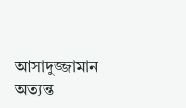আসাদুজ্জামান অত্যন্ত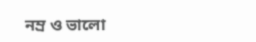নম্র ও ভালো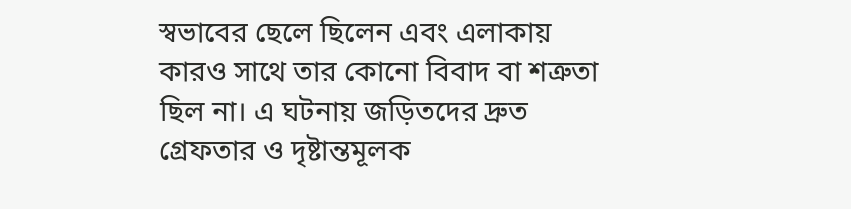স্বভাবের ছেলে ছিলেন এবং এলাকায় কারও সাথে তার কোনো বিবাদ বা শত্রুতা ছিল না। এ ঘটনায় জড়িতদের দ্রুত গ্রেফতার ও দৃষ্টান্তমূলক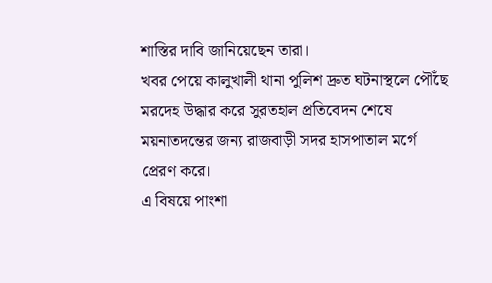শাস্তির দাবি জানিয়েছেন তারা।
খবর পেয়ে কালুখালী থানা পুলিশ দ্রুত ঘটনাস্থলে পৌঁছে মরদেহ উদ্ধার করে সুরতহাল প্রতিবেদন শেষে ময়নাতদন্তের জন্য রাজবাড়ী সদর হাসপাতাল মর্গে প্রেরণ করে।
এ বিষয়ে পাংশা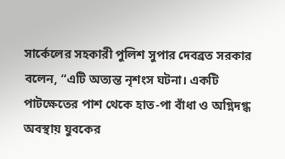সার্কেলের সহকারী পুলিশ সুপার দেবব্রত সরকার বলেন, “এটি অত্যন্ত নৃশংস ঘটনা। একটি পাটক্ষেতের পাশ থেকে হাত-পা বাঁধা ও অগ্নিদগ্ধ অবস্থায় যুবকের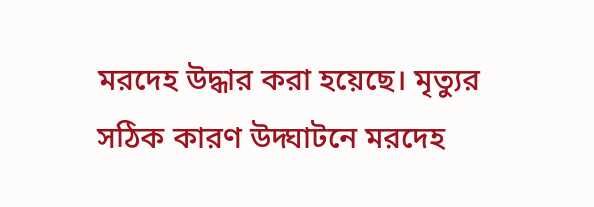মরদেহ উদ্ধার করা হয়েছে। মৃত্যুর সঠিক কারণ উদ্ঘাটনে মরদেহ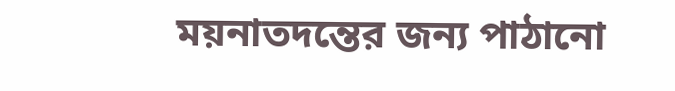ময়নাতদন্তের জন্য পাঠানো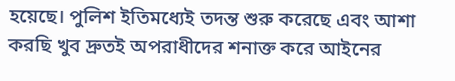হয়েছে। পুলিশ ইতিমধ্যেই তদন্ত শুরু করেছে এবং আশা করছি খুব দ্রুতই অপরাধীদের শনাক্ত করে আইনের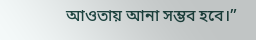আওতায় আনা সম্ভব হবে।”